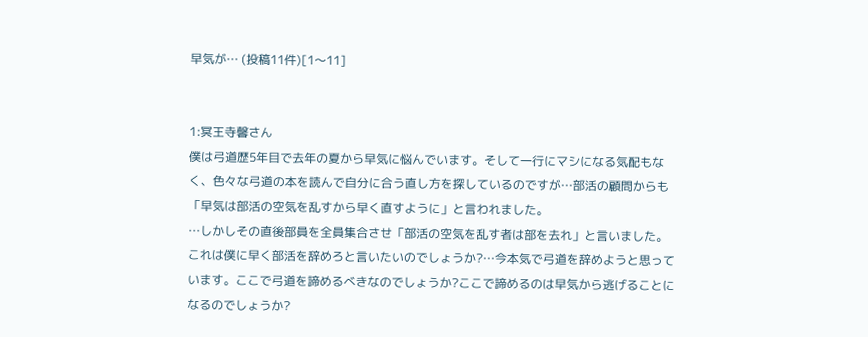早気が… (投稿11件)[1〜11]


1:冥王寺馨さん
僕は弓道歴5年目で去年の夏から早気に悩んでいます。そして一行にマシになる気配もなく、色々な弓道の本を読んで自分に合う直し方を探しているのですが…部活の顧問からも「早気は部活の空気を乱すから早く直すように」と言われました。
…しかしその直後部員を全員集合させ「部活の空気を乱す者は部を去れ」と言いました。これは僕に早く部活を辞めろと言いたいのでしょうか?…今本気で弓道を辞めようと思っています。ここで弓道を諦めるべきなのでしょうか?ここで諦めるのは早気から逃げることになるのでしょうか?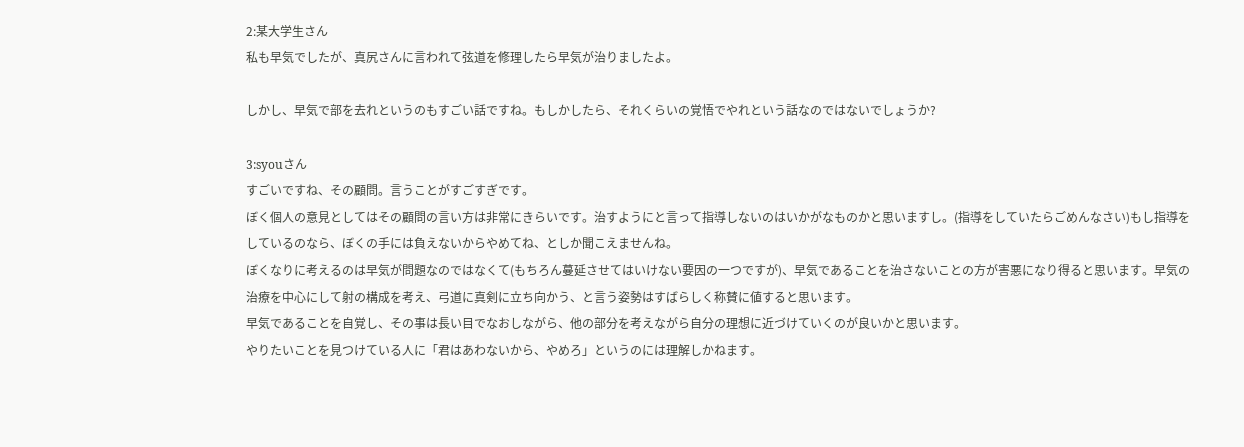2:某大学生さん
私も早気でしたが、真尻さんに言われて弦道を修理したら早気が治りましたよ。

しかし、早気で部を去れというのもすごい話ですね。もしかしたら、それくらいの覚悟でやれという話なのではないでしょうか?

3:syouさん
すごいですね、その顧問。言うことがすごすぎです。
ぼく個人の意見としてはその顧問の言い方は非常にきらいです。治すようにと言って指導しないのはいかがなものかと思いますし。(指導をしていたらごめんなさい)もし指導をしているのなら、ぼくの手には負えないからやめてね、としか聞こえませんね。
ぼくなりに考えるのは早気が問題なのではなくて(もちろん蔓延させてはいけない要因の一つですが)、早気であることを治さないことの方が害悪になり得ると思います。早気の治療を中心にして射の構成を考え、弓道に真剣に立ち向かう、と言う姿勢はすばらしく称賛に値すると思います。
早気であることを自覚し、その事は長い目でなおしながら、他の部分を考えながら自分の理想に近づけていくのが良いかと思います。
やりたいことを見つけている人に「君はあわないから、やめろ」というのには理解しかねます。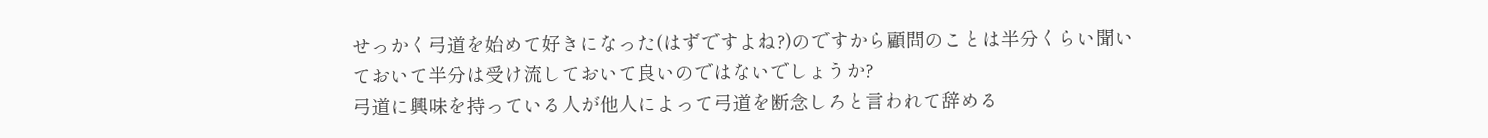せっかく弓道を始めて好きになった(はずですよね?)のですから顧問のことは半分くらい聞いておいて半分は受け流しておいて良いのではないでしょうか?
弓道に興味を持っている人が他人によって弓道を断念しろと言われて辞める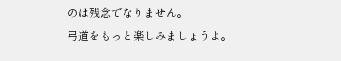のは残念でなりません。
弓道をもっと楽しみましょうよ。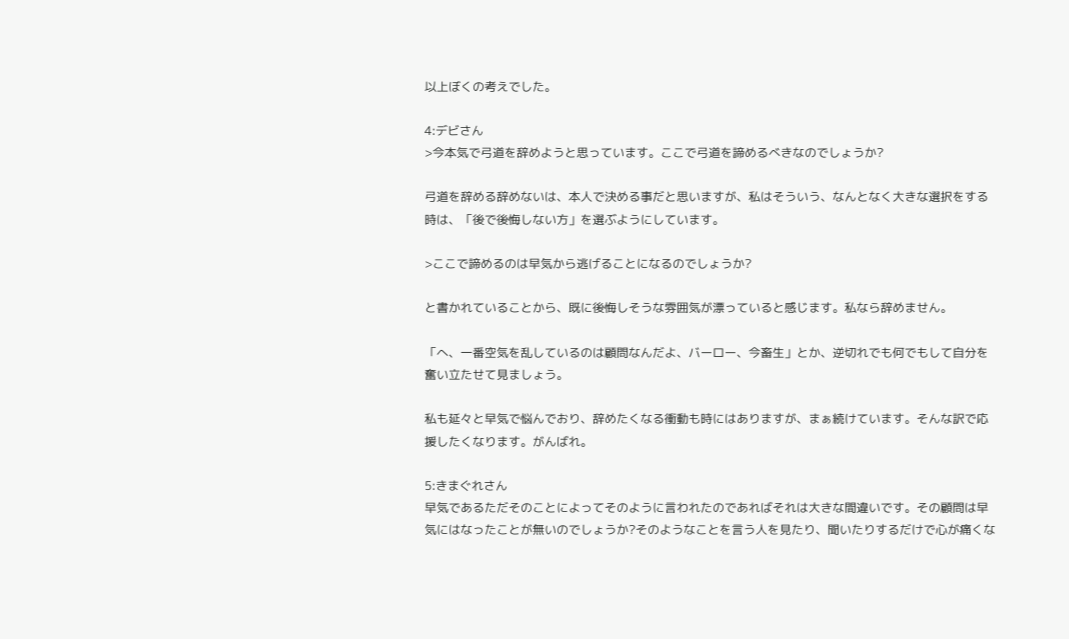以上ぼくの考えでした。

4:デビさん
>今本気で弓道を辞めようと思っています。ここで弓道を諦めるべきなのでしょうか?

弓道を辞める辞めないは、本人で決める事だと思いますが、私はそういう、なんとなく大きな選択をする時は、「後で後悔しない方」を選ぶようにしています。

>ここで諦めるのは早気から逃げることになるのでしょうか?

と書かれていることから、既に後悔しそうな雰囲気が漂っていると感じます。私なら辞めません。

「へ、一番空気を乱しているのは顧問なんだよ、バーロー、今畜生」とか、逆切れでも何でもして自分を奮い立たせて見ましょう。

私も延々と早気で悩んでおり、辞めたくなる衝動も時にはありますが、まぁ続けています。そんな訳で応援したくなります。がんばれ。

5:きまぐれさん
早気であるただそのことによってそのように言われたのであればそれは大きな間違いです。その顧問は早気にはなったことが無いのでしょうか?そのようなことを言う人を見たり、聞いたりするだけで心が痛くな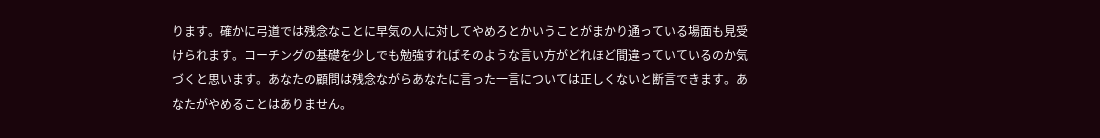ります。確かに弓道では残念なことに早気の人に対してやめろとかいうことがまかり通っている場面も見受けられます。コーチングの基礎を少しでも勉強すればそのような言い方がどれほど間違っていているのか気づくと思います。あなたの顧問は残念ながらあなたに言った一言については正しくないと断言できます。あなたがやめることはありません。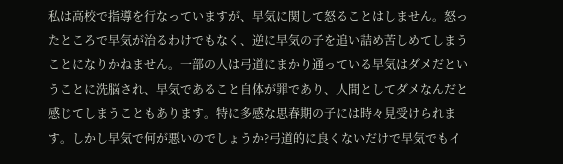私は高校で指導を行なっていますが、早気に関して怒ることはしません。怒ったところで早気が治るわけでもなく、逆に早気の子を追い詰め苦しめてしまうことになりかねません。一部の人は弓道にまかり通っている早気はダメだということに洗脳され、早気であること自体が罪であり、人間としてダメなんだと感じてしまうこともあります。特に多感な思春期の子には時々見受けられます。しかし早気で何が悪いのでしょうか?弓道的に良くないだけで早気でもイ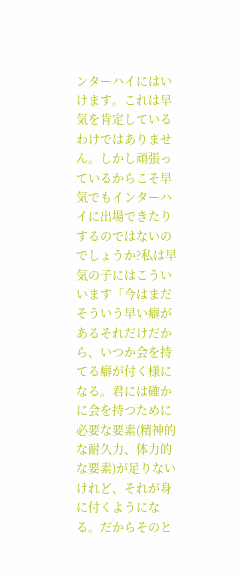ンターハイにはいけます。これは早気を肯定しているわけではありません。しかし頑張っているからこそ早気でもインターハイに出場できたりするのではないのでしょうか?私は早気の子にはこういいます「今はまだそういう早い癖があるそれだけだから、いつか会を持てる癖が付く様になる。君には確かに会を持つために必要な要素(精神的な耐久力、体力的な要素)が足りないけれど、それが身に付くようになる。だからそのと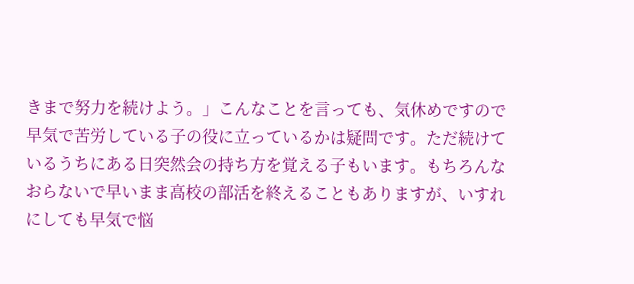きまで努力を続けよう。」こんなことを言っても、気休めですので早気で苦労している子の役に立っているかは疑問です。ただ続けているうちにある日突然会の持ち方を覚える子もいます。もちろんなおらないで早いまま高校の部活を終えることもありますが、いすれにしても早気で悩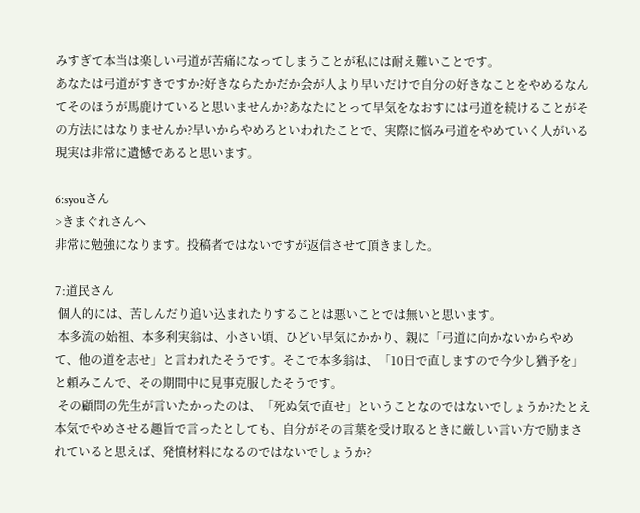みすぎて本当は楽しい弓道が苦痛になってしまうことが私には耐え難いことです。
あなたは弓道がすきですか?好きならたかだか会が人より早いだけで自分の好きなことをやめるなんてそのほうが馬鹿けていると思いませんか?あなたにとって早気をなおすには弓道を続けることがその方法にはなりませんか?早いからやめろといわれたことで、実際に悩み弓道をやめていく人がいる現実は非常に遺憾であると思います。

6:syouさん
>きまぐれさんへ
非常に勉強になります。投稿者ではないですが返信させて頂きました。

7:道民さん
 個人的には、苦しんだり追い込まれたりすることは悪いことでは無いと思います。
 本多流の始祖、本多利実翁は、小さい頃、ひどい早気にかかり、親に「弓道に向かないからやめて、他の道を志せ」と言われたそうです。そこで本多翁は、「10日で直しますので今少し猶予を」と頼みこんで、その期間中に見事克服したそうです。
 その顧問の先生が言いたかったのは、「死ぬ気で直せ」ということなのではないでしょうか?たとえ本気でやめさせる趣旨で言ったとしても、自分がその言葉を受け取るときに厳しい言い方で励まされていると思えば、発憤材料になるのではないでしょうか?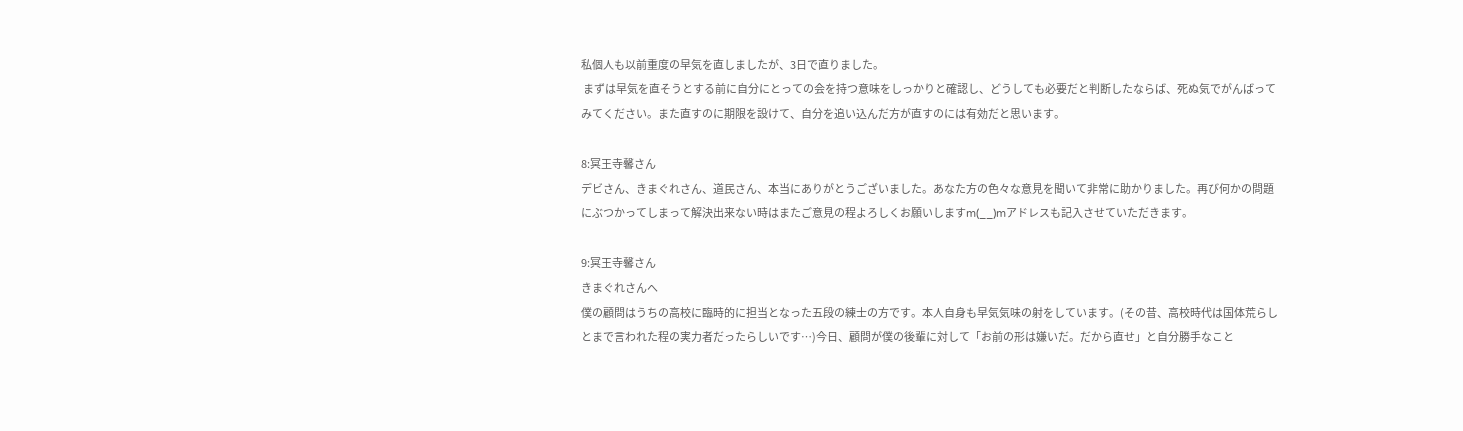私個人も以前重度の早気を直しましたが、3日で直りました。
 まずは早気を直そうとする前に自分にとっての会を持つ意味をしっかりと確認し、どうしても必要だと判断したならば、死ぬ気でがんばってみてください。また直すのに期限を設けて、自分を追い込んだ方が直すのには有効だと思います。

8:冥王寺馨さん
デビさん、きまぐれさん、道民さん、本当にありがとうございました。あなた方の色々な意見を聞いて非常に助かりました。再び何かの問題にぶつかってしまって解決出来ない時はまたご意見の程よろしくお願いしますm(__)mアドレスも記入させていただきます。

9:冥王寺馨さん
きまぐれさんへ
僕の顧問はうちの高校に臨時的に担当となった五段の練士の方です。本人自身も早気気味の射をしています。(その昔、高校時代は国体荒らしとまで言われた程の実力者だったらしいです…)今日、顧問が僕の後輩に対して「お前の形は嫌いだ。だから直せ」と自分勝手なこと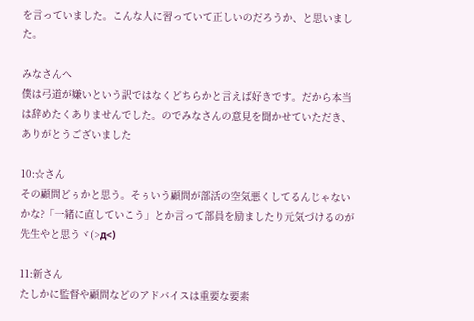を言っていました。こんな人に習っていて正しいのだろうか、と思いました。

みなさんへ
僕は弓道が嫌いという訳ではなくどちらかと言えば好きです。だから本当は辞めたくありませんでした。のでみなさんの意見を聞かせていただき、ありがとうございました

10:☆さん
その顧問どぅかと思う。そぅいう顧問が部活の空気悪くしてるんじゃないかな?「一緒に直していこう」とか言って部員を励ましたり元気づけるのが先生やと思うヾ(>д<)

11:新さん
たしかに監督や顧問などのアドバイスは重要な要素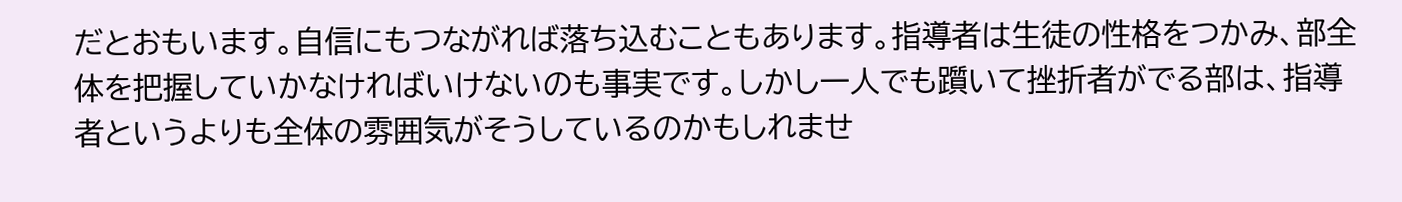だとおもいます。自信にもつながれば落ち込むこともあります。指導者は生徒の性格をつかみ、部全体を把握していかなければいけないのも事実です。しかし一人でも躓いて挫折者がでる部は、指導者というよりも全体の雰囲気がそうしているのかもしれませ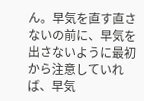ん。早気を直す直さないの前に、早気を出さないように最初から注意していれば、早気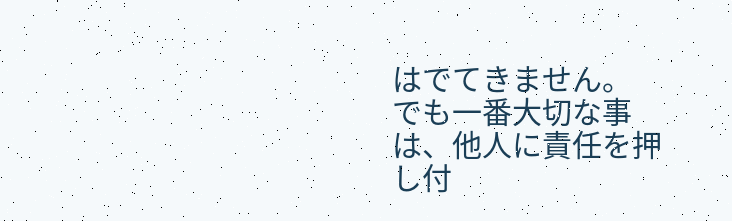はでてきません。
でも一番大切な事は、他人に責任を押し付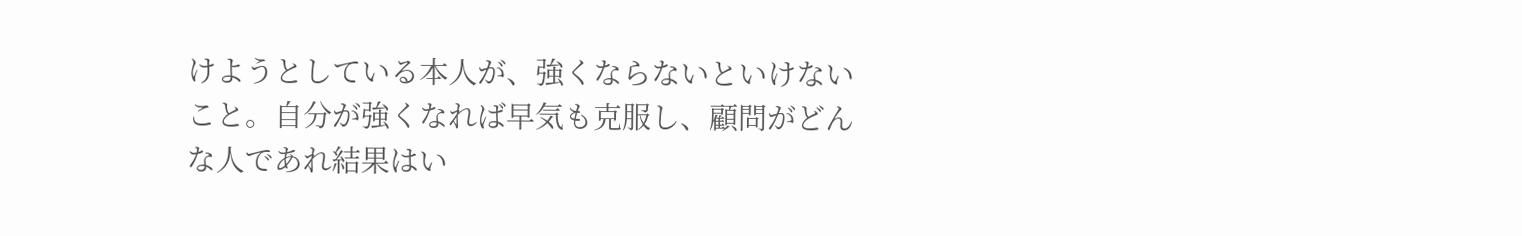けようとしている本人が、強くならないといけないこと。自分が強くなれば早気も克服し、顧問がどんな人であれ結果はい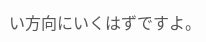い方向にいくはずですよ。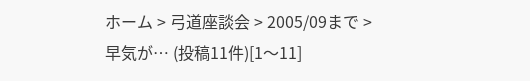ホーム > 弓道座談会 > 2005/09まで > 早気が… (投稿11件)[1〜11]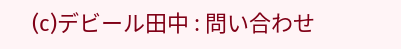(c)デビール田中 : 問い合わせ